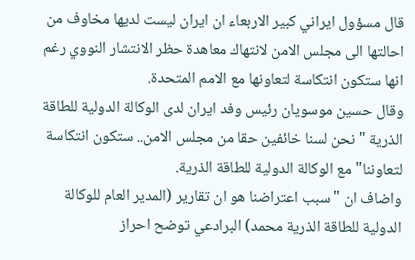قال مسؤول ايراني كبير الاربعاء ان ايران ليست لديها مخاوف من احالتها الى مجلس الامن لانتهاك معاهدة حظر الانتشار النووي رغم انها ستكون انتكاسة لتعاونها مع الامم المتحدة.
وقال حسين موسويان رئيس وفد ايران لدى الوكالة الدولية للطاقة الذرية "نحن لسنا خائفين حقا من مجلس الامن.. ستكون انتكاسة لتعاوننا" مع الوكالة الدولية للطاقة الذرية.
واضاف ان "سبب اعتراضنا هو ان تقارير (المدير العام للوكالة الدولية للطاقة الذرية محمد) البرادعي توضح احراز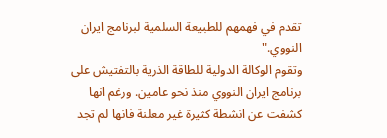تقدم في فهمهم للطبيعة السلمية لبرنامج ايران النووي."
وتقوم الوكالة الدولية للطاقة الذرية بالتفتيش على برنامج ايران النووي منذ نحو عامين. ورغم انها كشفت عن انشطة كثيرة غير معلنة فانها لم تجد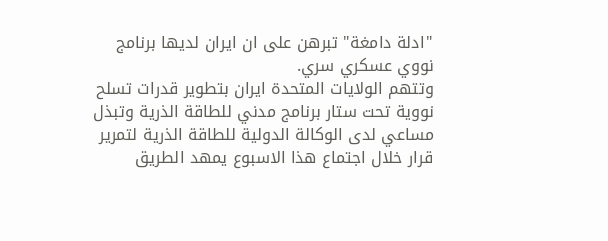"ادلة دامغة" تبرهن على ان ايران لديها برنامج نووي عسكري سري.
وتتهم الولايات المتحدة ايران بتطوير قدرات تسلح نووية تحت ستار برنامج مدني للطاقة الذرية وتبذل مساعي لدى الوكالة الدولية للطاقة الذرية لتمرير قرار خلال اجتماع هذا الاسبوع يمهد الطريق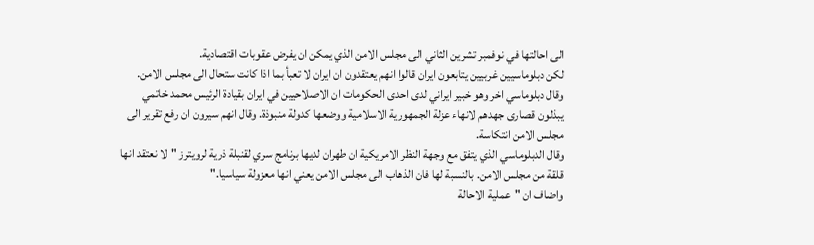الى احالتها في نوفمبر تشرين الثاني الى مجلس الامن الذي يمكن ان يفرض عقوبات اقتصادية.
لكن دبلوماسيين غربيين يتابعون ايران قالوا انهم يعتقدون ان ايران لا تعبأ بما اذا كانت ستحال الى مجلس الامن.
وقال دبلوماسي اخر وهو خبير ايراني لدى احدى الحكومات ان الاصلاحيين في ايران بقيادة الرئيس محمد خاتمي يبذلون قصارى جهدهم لانهاء عزلة الجمهورية الاسلامية ووضعها كدولة منبوذة. وقال انهم سيرون ان رفع تقرير الى مجلس الامن انتكاسة.
وقال الدبلوماسي الذي يتفق مع وجهة النظر الامريكية ان طهران لديها برنامج سري لقنبلة ذرية لرويترز "لا نعتقد انها قلقة من مجلس الامن. بالنسبة لها فان الذهاب الى مجلس الامن يعني انها معزولة سياسيا."
واضاف ان "عملية الاحالة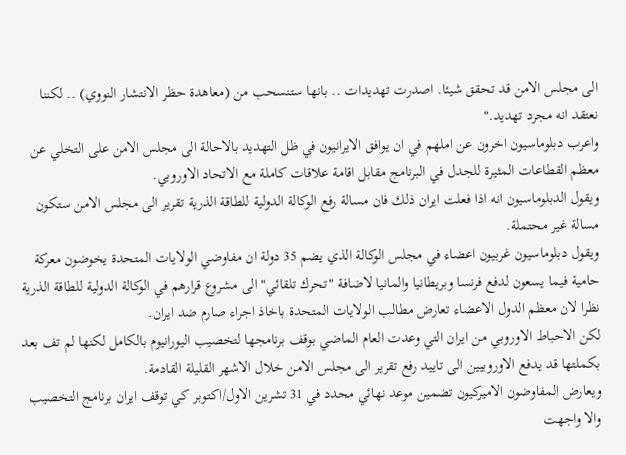الى مجلس الامن قد تحقق شيئا. اصدرت تهديدات .. بانها ستنسحب من (معاهدة حظر الانتشار النووي) .. لكننا نعتقد انه مجرد تهديد."
واعرب دبلوماسيون اخرون عن املهم في ان يوافق الايرانيون في ظل التهديد بالاحالة الى مجلس الامن على التخلي عن معظم القطاعات المثيرة للجدل في البرنامج مقابل اقامة علاقات كاملة مع الاتحاد الاوروبي.
ويقول الدبلوماسيون انه اذا فعلت ايران ذلك فان مسالة رفع الوكالة الدولية للطاقة الذرية تقرير الى مجلس الامن ستكون مسالة غير محتملة.
ويقول دبلوماسيون غربيون اعضاء في مجلس الوكالة الذي يضم 35 دولة ان مفاوضي الولايات المتحدة يخوضون معركة حامية فيما يسعون لدفع فرنسا وبريطانيا والمانيا لاضافة "تحرك تلقائي" الى مشروع قرارهم في الوكالة الدولية للطاقة الذرية نظرا لان معظم الدول الاعضاء تعارض مطالب الولايات المتحدة باخاذ اجراء صارم ضد ايران.
لكن الاحباط الاوروبي من ايران التي وعدت العام الماضي بوقف برنامجها لتخصيب اليورانيوم بالكامل لكنها لم تف بعد بكملتها قد يدفع الاوروبيين الى تاييد رفع تقرير الى مجلس الامن خلال الاشهر القليلة القادمة.
ويعارض المفاوضون الاميركيون تضمين موعد نهائي محدد في 31 تشرين الاول/اكتوبر كي توقف ايران برنامج التخصيب والا واجهت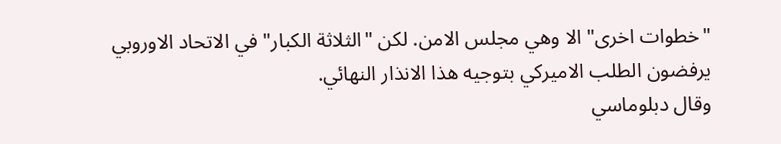"خطوات اخرى" الا وهي مجلس الامن. لكن "الثلاثة الكبار" في الاتحاد الاوروبي يرفضون الطلب الاميركي بتوجيه هذا الانذار النهائي.
وقال دبلوماسي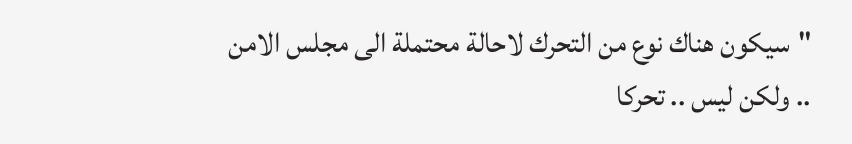"سيكون هناك نوع من التحرك لاحالة محتملة الى مجلس الامن .. ولكن ليس .. تحركا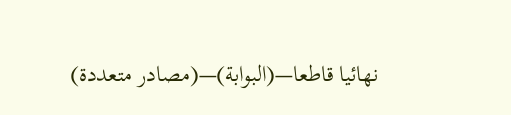نهائيا قاطعا—(البوابة)—(مصادر متعددة)